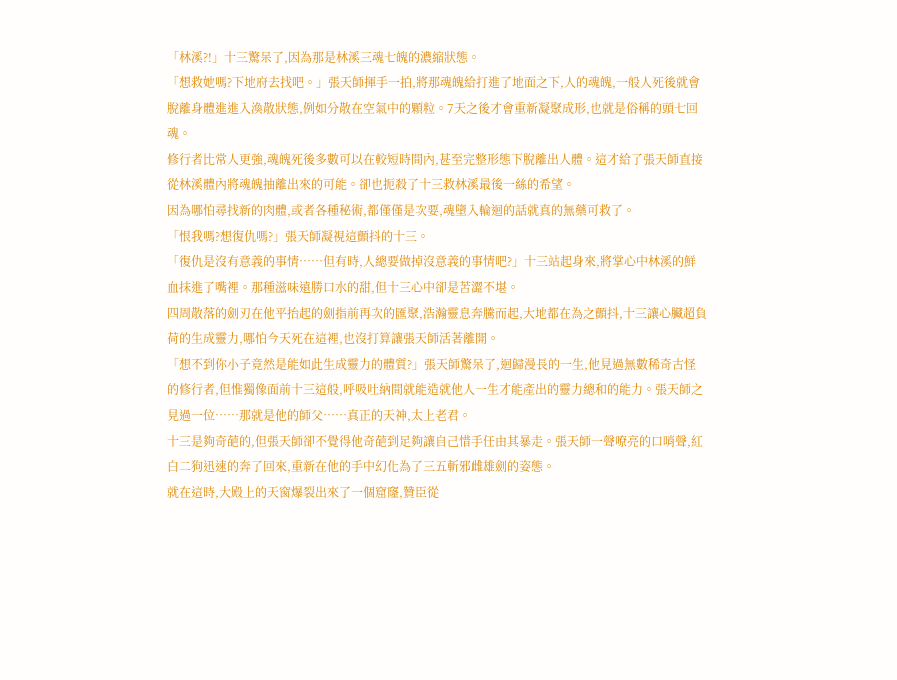「林溪?!」十三驚呆了,因為那是林溪三魂七魄的濃縮狀態。
「想救她嗎?下地府去找吧。」張天師揮手一拍,將那魂魄給打進了地面之下,人的魂魄,一般人死後就會脫離身體進進入渙散狀態,例如分散在空氣中的顆粒。7天之後才會重新凝聚成形,也就是俗稱的頭七回魂。
修行者比常人更強,魂魄死後多數可以在較短時間內,甚至完整形態下脫離出人體。這才給了張天師直接從林溪體內將魂魄抽離出來的可能。卻也扼殺了十三救林溪最後一絲的希望。
因為哪怕尋找新的肉體,或者各種秘術,都僅僅是次要,魂墮入輪迴的話就真的無藥可救了。
「恨我嗎?想復仇嗎?」張天師凝視這顫抖的十三。
「復仇是沒有意義的事情……但有時,人總要做掉沒意義的事情吧?」十三站起身來,將掌心中林溪的鮮血抹進了嘴裡。那種滋味遠勝口水的甜,但十三心中卻是苦澀不堪。
四周散落的劍刃在他平抬起的劍指前再次的匯聚,浩瀚靈息奔騰而起,大地都在為之顫抖,十三讓心臟超負荷的生成靈力,哪怕今天死在這裡,也沒打算讓張天師活著離開。
「想不到你小子竟然是能如此生成靈力的體質?」張天師驚呆了,迴歸漫長的一生,他見過無數稀奇古怪的修行者,但惟獨像面前十三這般,呼吸吐納間就能造就他人一生才能產出的靈力總和的能力。張天師之見過一位……那就是他的師父……真正的天神,太上老君。
十三是夠奇葩的,但張天師卻不覺得他奇葩到足夠讓自己惜手任由其暴走。張天師一聲嘹亮的口哨聲,紅白二狗迅速的奔了回來,重新在他的手中幻化為了三五斬邪雌雄劍的姿態。
就在這時,大殿上的天窗爆裂出來了一個窟窿,贊臣從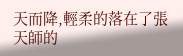天而降,輕柔的落在了張天師的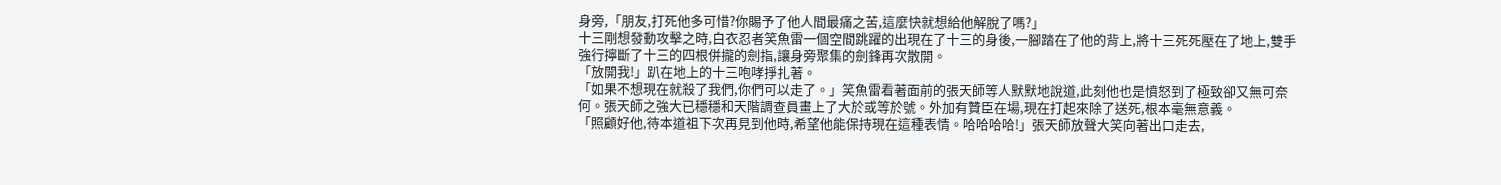身旁,「朋友,打死他多可惜?你賜予了他人間最痛之苦,這麼快就想給他解脫了嗎?」
十三剛想發動攻擊之時,白衣忍者笑魚雷一個空間跳躍的出現在了十三的身後,一腳踏在了他的背上,將十三死死壓在了地上,雙手強行擰斷了十三的四根併攏的劍指,讓身旁聚集的劍鋒再次散開。
「放開我!」趴在地上的十三咆哮掙扎著。
「如果不想現在就殺了我們,你們可以走了。」笑魚雷看著面前的張天師等人默默地說道,此刻他也是憤怒到了極致卻又無可奈何。張天師之強大已穩穩和天階調查員畫上了大於或等於號。外加有贊臣在場,現在打起來除了送死,根本毫無意義。
「照顧好他,待本道祖下次再見到他時,希望他能保持現在這種表情。哈哈哈哈!」張天師放聲大笑向著出口走去,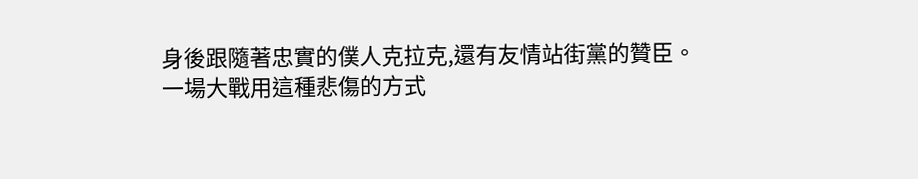身後跟隨著忠實的僕人克拉克,還有友情站街黨的贊臣。
一場大戰用這種悲傷的方式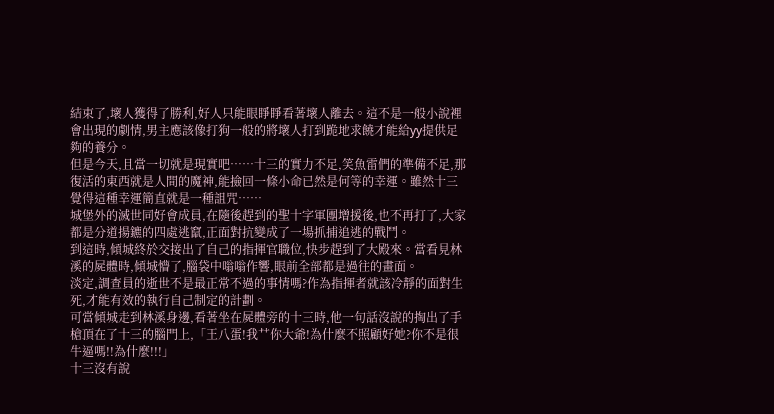結束了,壞人獲得了勝利,好人只能眼睜睜看著壞人離去。這不是一般小說裡會出現的劇情,男主應該像打狗一般的將壞人打到跪地求饒才能給yy提供足夠的養分。
但是今天,且當一切就是現實吧……十三的實力不足,笑魚雷們的準備不足,那復活的東西就是人間的魔神,能撿回一條小命已然是何等的幸運。雖然十三覺得這種幸運簡直就是一種詛咒……
城堡外的滅世同好會成員,在隨後趕到的聖十字軍團增援後,也不再打了,大家都是分道揚鑣的四處逃竄,正面對抗變成了一場抓捕追逃的戰鬥。
到這時,傾城終於交接出了自己的指揮官職位,快步趕到了大殿來。當看見林溪的屍體時,傾城懵了,腦袋中嗡嗡作響,眼前全部都是過往的畫面。
淡定,調查員的逝世不是最正常不過的事情嗎?作為指揮者就該冷靜的面對生死,才能有效的執行自己制定的計劃。
可當傾城走到林溪身邊,看著坐在屍體旁的十三時,他一句話沒說的掏出了手槍頂在了十三的腦門上,「王八蛋!我艹你大爺!為什麼不照顧好她?你不是很牛逼嗎!!為什麼!!!」
十三沒有說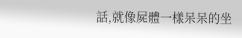話,就像屍體一樣呆呆的坐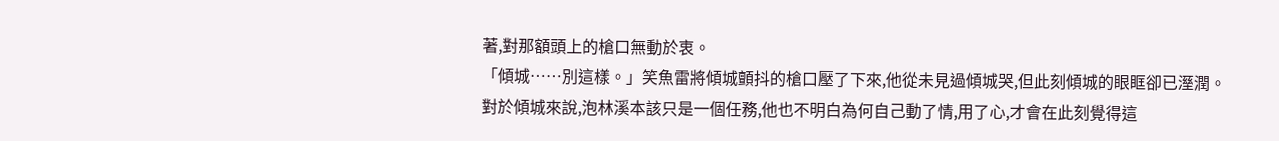著,對那額頭上的槍口無動於衷。
「傾城……別這樣。」笑魚雷將傾城顫抖的槍口壓了下來,他從未見過傾城哭,但此刻傾城的眼眶卻已溼潤。
對於傾城來說,泡林溪本該只是一個任務,他也不明白為何自己動了情,用了心,才會在此刻覺得這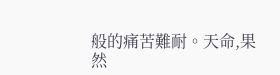般的痛苦難耐。天命,果然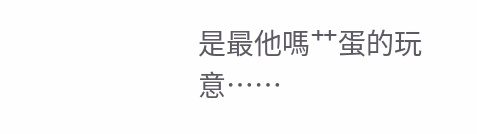是最他嗎艹蛋的玩意……